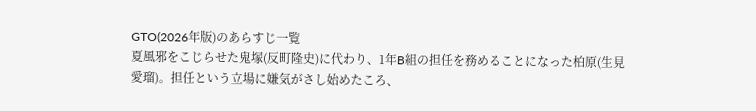GTO(2026年版)のあらすじ一覧
夏風邪をこじらせた鬼塚(反町隆史)に代わり、1年B組の担任を務めることになった柏原(生見愛瑠)。担任という立場に嫌気がさし始めたころ、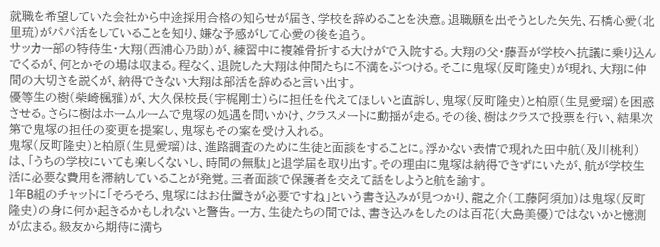就職を希望していた会社から中途採用合格の知らせが届き、学校を辞めることを決意。退職願を出そうとした矢先、石橋心愛(北里琉)がパパ活をしていることを知り、嫌な予感がして心愛の後を追う。
サッカー部の特待生・大翔(西浦心乃助)が、練習中に複雑骨折する大けがで入院する。大翔の父・藤吾が学校へ抗議に乗り込んでくるが、何とかその場は収まる。程なく、退院した大翔は仲間たちに不満をぶつける。そこに鬼塚(反町隆史)が現れ、大翔に仲間の大切さを説くが、納得できない大翔は部活を辞めると言い出す。
優等生の樹(柴崎楓雅)が、大久保校長(宇梶剛士)らに担任を代えてほしいと直訴し、鬼塚(反町隆史)と柏原(生見愛瑠)を困惑させる。さらに樹はホームルームで鬼塚の処遇を問いかけ、クラスメートに動揺が走る。その後、樹はクラスで投票を行い、結果次第で鬼塚の担任の変更を提案し、鬼塚もその案を受け入れる。
鬼塚(反町隆史)と柏原(生見愛瑠)は、進路調査のために生徒と面談をすることに。浮かない表情で現れた田中航(及川桃利)は、「うちの学校にいても楽しくないし、時間の無駄」と退学届を取り出す。その理由に鬼塚は納得できずにいたが、航が学校生活に必要な費用を滞納していることが発覚。三者面談で保護者を交えて話をしようと航を諭す。
1年B組のチャットに「そろそろ、鬼塚にはお仕置きが必要ですね」という書き込みが見つかり、龍之介(工藤阿須加)は鬼塚(反町隆史)の身に何か起きるかもしれないと警告。一方、生徒たちの間では、書き込みをしたのは百花(大島美優)ではないかと憶測が広まる。級友から期待に満ち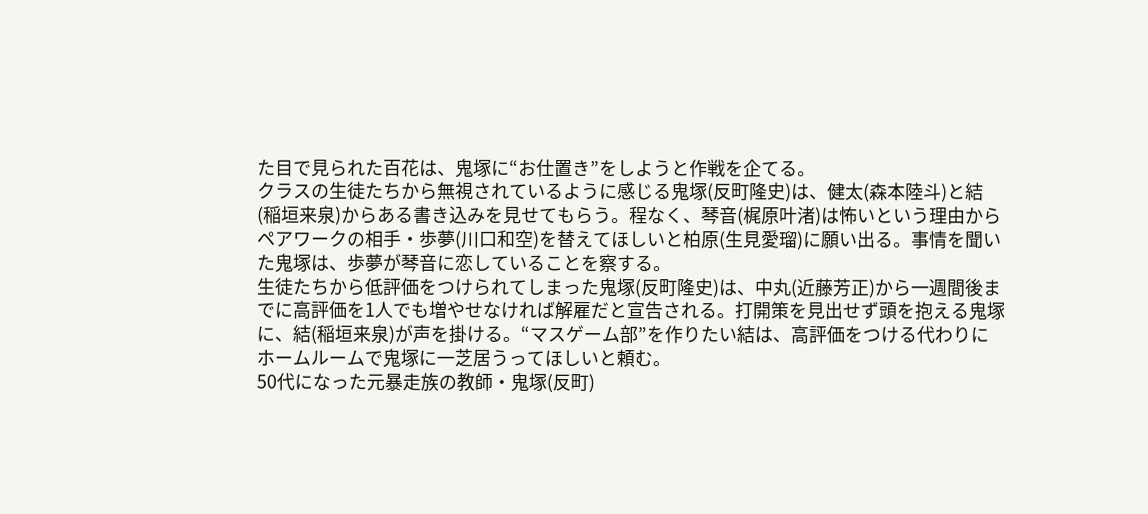た目で見られた百花は、鬼塚に“お仕置き”をしようと作戦を企てる。
クラスの生徒たちから無視されているように感じる鬼塚(反町隆史)は、健太(森本陸斗)と結(稲垣来泉)からある書き込みを見せてもらう。程なく、琴音(梶原叶渚)は怖いという理由からペアワークの相手・歩夢(川口和空)を替えてほしいと柏原(生見愛瑠)に願い出る。事情を聞いた鬼塚は、歩夢が琴音に恋していることを察する。
生徒たちから低評価をつけられてしまった鬼塚(反町隆史)は、中丸(近藤芳正)から一週間後までに高評価を1人でも増やせなければ解雇だと宣告される。打開策を見出せず頭を抱える鬼塚に、結(稲垣来泉)が声を掛ける。“マスゲーム部”を作りたい結は、高評価をつける代わりにホームルームで鬼塚に一芝居うってほしいと頼む。
50代になった元暴走族の教師・鬼塚(反町)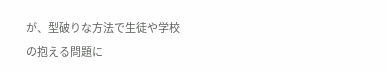が、型破りな方法で生徒や学校の抱える問題に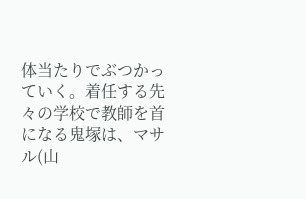体当たりでぶつかっていく。着任する先々の学校で教師を首になる鬼塚は、マサル(山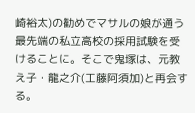崎裕太)の勧めでマサルの娘が通う最先端の私立高校の採用試験を受けることに。そこで鬼塚は、元教え子・龍之介(工藤阿須加)と再会する。